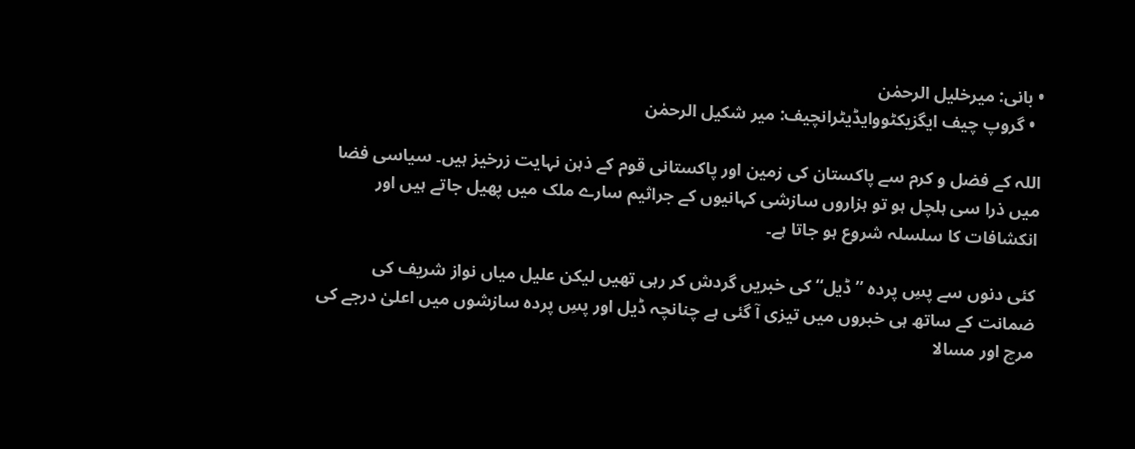• بانی: میرخلیل الرحمٰن
  • گروپ چیف ایگزیکٹووایڈیٹرانچیف: میر شکیل الرحمٰن

اللہ کے فضل و کرم سے پاکستان کی زمین اور پاکستانی قوم کے ذہن نہایت زرخیز ہیں۔ سیاسی فضا میں ذرا سی ہلچل ہو تو ہزاروں سازشی کہانیوں کے جراثیم سارے ملک میں پھیل جاتے ہیں اور انکشافات کا سلسلہ شروع ہو جاتا ہے۔

کئی دنوں سے پسِ پردہ ’’ڈیل‘‘ کی خبریں گردش کر رہی تھیں لیکن علیل میاں نواز شریف کی ضمانت کے ساتھ ہی خبروں میں تیزی آ گئی ہے چنانچہ ڈیل اور پسِ پردہ سازشوں میں اعلیٰ درجے کی مرچ اور مسالا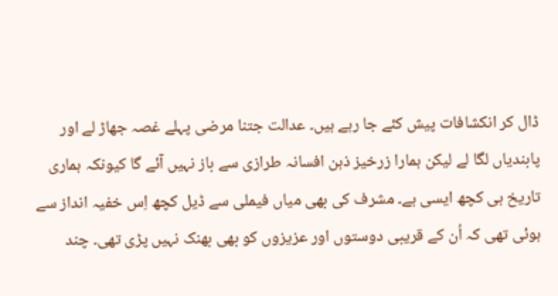ڈال کر انکشافات پیش کئے جا رہے ہیں۔ عدالت جتنا مرضی پہلے غصہ جھاڑ لے اور پابندیاں لگا لے لیکن ہمارا زرخیز ذہن افسانہ طرازی سے باز نہیں آئے گا کیونکہ ہماری تاریخ ہی کچھ ایسی ہے۔ مشرف کی بھی میاں فیملی سے ڈیل کچھ اِس خفیہ انداز سے ہوئی تھی کہ اُن کے قریبی دوستوں اور عزیزوں کو بھی بھنک نہیں پڑی تھی۔ چند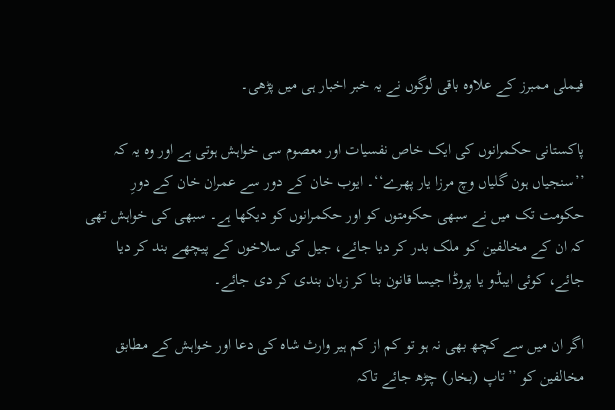فیملی ممبرز کے علاوہ باقی لوگوں نے یہ خبر اخبار ہی میں پڑھی۔

پاکستانی حکمرانوں کی ایک خاص نفسیات اور معصوم سی خواہش ہوتی ہے اور وہ یہ کہ ’’سنجیاں ہون گلیاں وچ مرزا یار پھرے‘‘۔ ایوب خان کے دور سے عمران خان کے دورِ حکومت تک میں نے سبھی حکومتوں کو اور حکمرانوں کو دیکھا ہے۔ سبھی کی خواہش تھی کہ ان کے مخالفین کو ملک بدر کر دیا جائے، جیل کی سلاخوں کے پیچھے بند کر دیا جائے، کوئی ایبڈو یا پروڈا جیسا قانون بنا کر زبان بندی کر دی جائے۔

اگر ان میں سے کچھ بھی نہ ہو تو کم از کم ہیر وارث شاہ کی دعا اور خواہش کے مطابق مخالفین کو ’’تاپ (بخار) چڑھ جائے تاکہ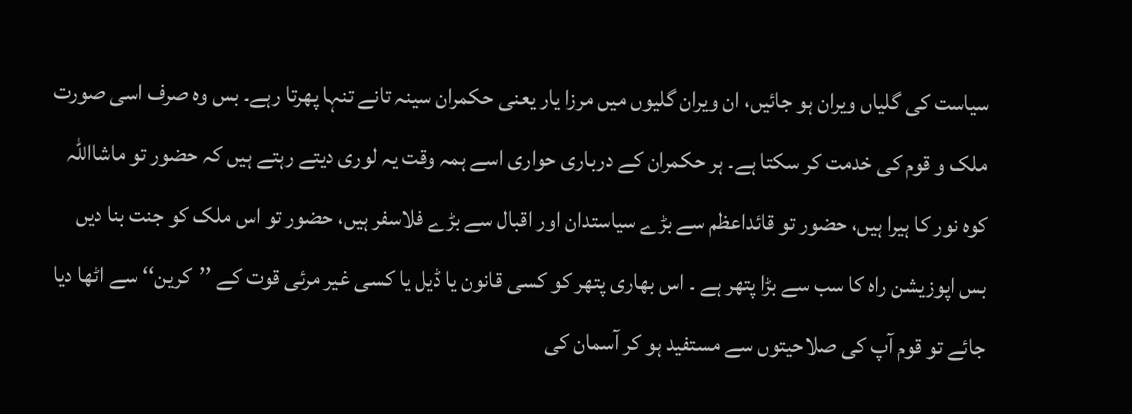سیاست کی گلیاں ویران ہو جائیں، ان ویران گلیوں میں مرزا یار یعنی حکمران سینہ تانے تنہا پھرتا رہے۔ بس وہ صرف اسی صورت ملک و قوم کی خدمت کر سکتا ہے۔ ہر حکمران کے درباری حواری اسے ہمہ وقت یہ لوری دیتے رہتے ہیں کہ حضور تو ماشااللہ کوہ نور کا ہیرا ہیں، حضور تو قائداعظم سے بڑے سیاستدان اور اقبال سے بڑے فلاسفر ہیں، حضور تو اس ملک کو جنت بنا دیں بس اپوزیشن راہ کا سب سے بڑا پتھر ہے ۔ اس بھاری پتھر کو کسی قانون یا ڈیل یا کسی غیر مرئی قوت کے ’’کرین‘‘ سے اٹھا دیا جائے تو قوم آپ کی صلاحیتوں سے مستفید ہو کر آسمان کی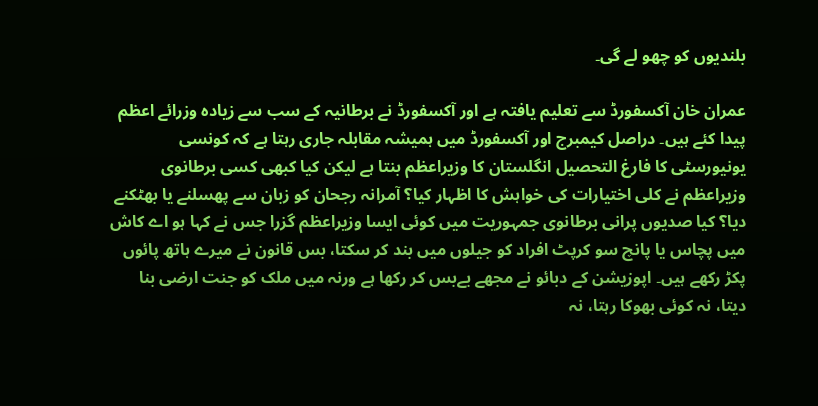بلندیوں کو چھو لے گی۔

عمران خان آکسفورڈ سے تعلیم یافتہ ہے اور آکسفورڈ نے برطانیہ کے سب سے زیادہ وزرائے اعظم پیدا کئے ہیں۔ دراصل کیمبرج اور آکسفورڈ میں ہمیشہ مقابلہ جاری رہتا ہے کہ کونسی یونیورسٹی کا فارغ التحصیل انگلستان کا وزیراعظم بنتا ہے لیکن کیا کبھی کسی برطانوی وزیراعظم نے کلی اختیارات کی خواہش کا اظہار کیا؟ آمرانہ رجحان کو زبان سے پھسلنے یا بھٹکنے دیا؟ کیا صدیوں پرانی برطانوی جمہوریت میں کوئی ایسا وزیراعظم گزرا جس نے کہا ہو اے کاش میں پچاس یا پانچ سو کرپٹ افراد کو جیلوں میں بند کر سکتا، بس قانون نے میرے ہاتھ پائوں پکڑ رکھے ہیں۔ اپوزیشن کے دبائو نے مجھے بےبس کر رکھا ہے ورنہ میں ملک کو جنت ارضی بنا دیتا، نہ کوئی بھوکا رہتا، نہ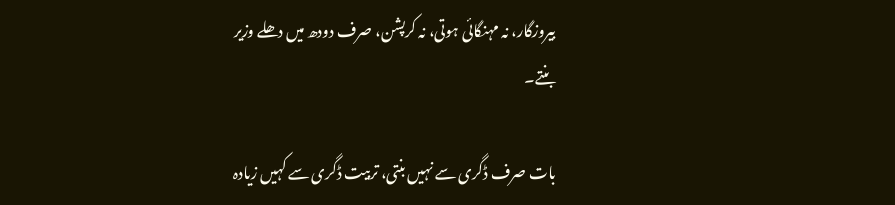بیروزگار، نہ مہنگائی ہوتی، نہ کرپشن، صرف دودھ میں دھلے وزیر بنتے۔

بات صرف ڈگری سے نہیں بنتی، تربیت ڈگری سے کہیں زیادہ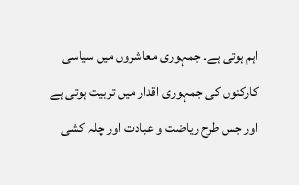اہم ہوتی ہے۔ جمہوری معاشروں میں سیاسی کارکنوں کی جمہوری اقدار میں تربیت ہوتی ہے اور جس طرح ریاضت و عبادت اور چلہ کشی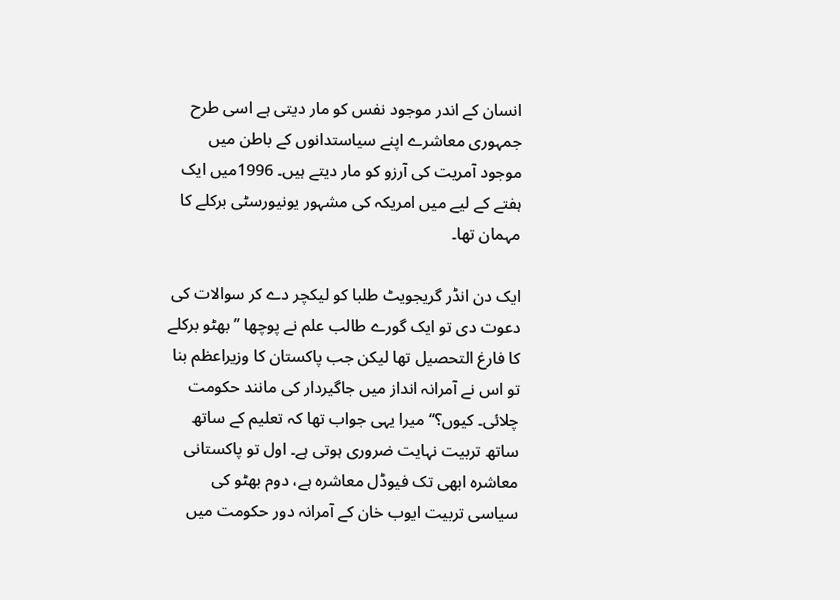انسان کے اندر موجود نفس کو مار دیتی ہے اسی طرح جمہوری معاشرے اپنے سیاستدانوں کے باطن میں موجود آمریت کی آرزو کو مار دیتے ہیں۔ 1996میں ایک ہفتے کے لیے میں امریکہ کی مشہور یونیورسٹی برکلے کا مہمان تھا۔

ایک دن انڈر گریجویٹ طلبا کو لیکچر دے کر سوالات کی دعوت دی تو ایک گورے طالب علم نے پوچھا ’’بھٹو برکلے کا فارغ التحصیل تھا لیکن جب پاکستان کا وزیراعظم بنا تو اس نے آمرانہ انداز میں جاگیردار کی مانند حکومت چلائی۔ کیوں؟‘‘ میرا یہی جواب تھا کہ تعلیم کے ساتھ ساتھ تربیت نہایت ضروری ہوتی ہے۔ اول تو پاکستانی معاشرہ ابھی تک فیوڈل معاشرہ ہے، دوم بھٹو کی سیاسی تربیت ایوب خان کے آمرانہ دور حکومت میں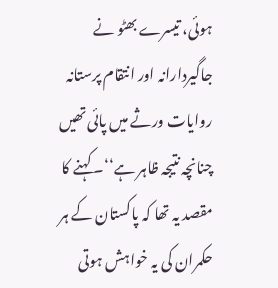ہوئی، تیسرے بھٹو نے جاگیردارانہ اور انتقام پرستانہ روایات ورثے میں پائی تھیں چنانچہ نتیجہ ظاہر ہے‘‘۔ کہنے کا مقصد یہ تھا کہ پاکستان کے ہر حکمران کی یہ خواہش ہوتی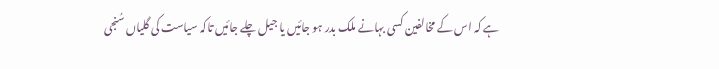ہے کہ اس کے مخالفین کسی بہانے ملک بدر ہو جائیں یا جیل چلے جائیں تاکہ سیاست کی گلیاں سُنجی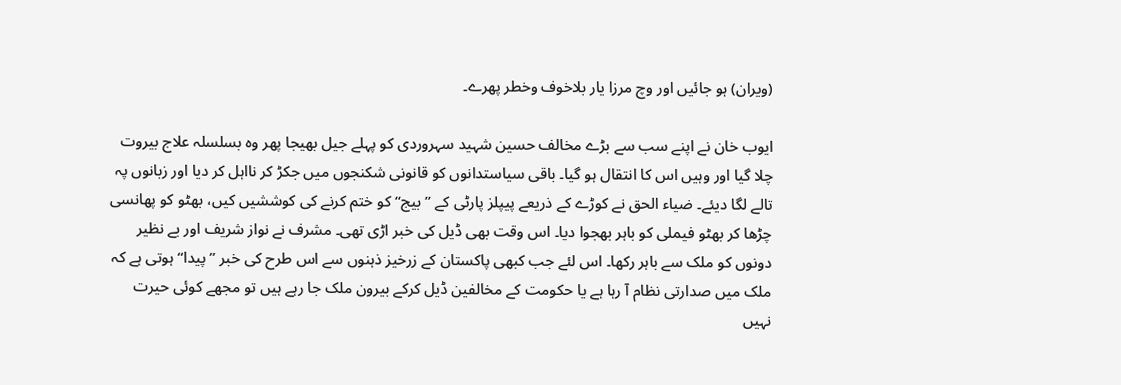(ویران) ہو جائیں اور وچ مرزا یار بلاخوف وخطر پھرے۔

ایوب خان نے اپنے سب سے بڑے مخالف حسین شہید سہروردی کو پہلے جیل بھیجا پھر وہ بسلسلہ علاج بیروت چلا گیا اور وہیں اس کا انتقال ہو گیا۔ باقی سیاستدانوں کو قانونی شکنجوں میں جکڑ کر نااہل کر دیا اور زبانوں پہ تالے لگا دیئے۔ ضیاء الحق نے کوڑے کے ذریعے پیپلز پارٹی کے ’’بیج‘‘ کو ختم کرنے کی کوششیں کیں، بھٹو کو پھانسی چڑھا کر بھٹو فیملی کو باہر بھجوا دیا۔ اس وقت بھی ڈیل کی خبر اڑی تھی۔ مشرف نے نواز شریف اور بے نظیر دونوں کو ملک سے باہر رکھا۔ اس لئے جب کبھی پاکستان کے زرخیز ذہنوں سے اس طرح کی خبر ’’پیدا‘‘ ہوتی ہے کہ ملک میں صدارتی نظام آ رہا ہے یا حکومت کے مخالفین ڈیل کرکے بیرون ملک جا رہے ہیں تو مجھے کوئی حیرت نہیں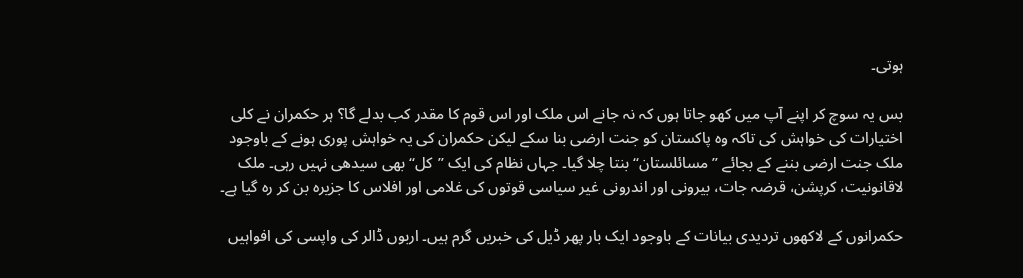ہوتی۔

بس یہ سوچ کر اپنے آپ میں کھو جاتا ہوں کہ نہ جانے اس ملک اور اس قوم کا مقدر کب بدلے گا؟ ہر حکمران نے کلی اختیارات کی خواہش کی تاکہ وہ پاکستان کو جنت ارضی بنا سکے لیکن حکمران کی یہ خواہش پوری ہونے کے باوجود ملک جنت ارضی بننے کے بجائے ’’مسائلستان‘‘ بنتا چلا گیا۔ جہاں نظام کی ایک ’’کل‘‘ بھی سیدھی نہیں رہی۔ ملک لاقانونیت، کرپشن، قرضہ جات، بیرونی اور اندرونی غیر سیاسی قوتوں کی غلامی اور افلاس کا جزیرہ بن کر رہ گیا ہے۔

حکمرانوں کے لاکھوں تردیدی بیانات کے باوجود ایک بار پھر ڈیل کی خبریں گرم ہیں۔ اربوں ڈالر کی واپسی کی افواہیں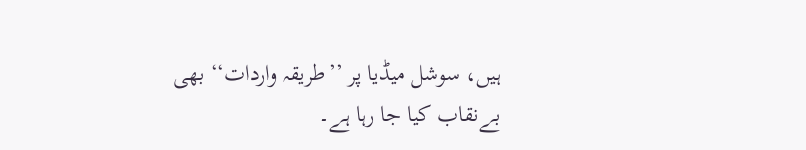ہیں، سوشل میڈیا پر ’’طریقہ واردات‘‘ بھی بےنقاب کیا جا رہا ہے۔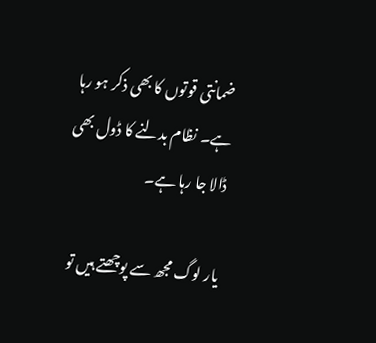ضمانتی قوتوں کا بھی ذکر ہو رہا ہے۔ نظام بدلنے کا ڈول بھی ڈالا جا رہا ہے۔

یار لوگ مجھ سے پوچھتے ہیں تو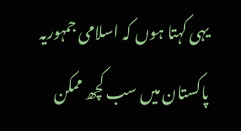یہی کہتا ہوں کہ اسلامی جمہوریہ پاکستان میں سب کچھ ممکن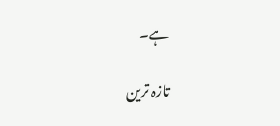ہے۔

تازہ ترین